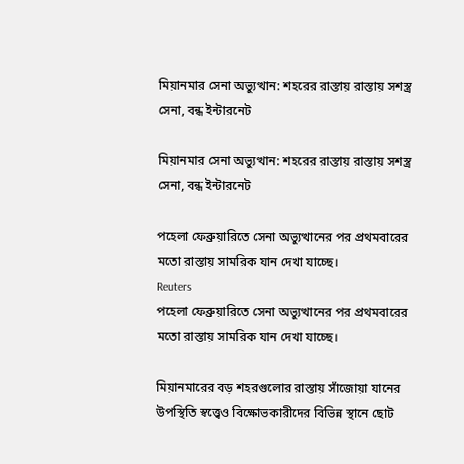মিয়ানমার সেনা অভ্যুত্থান: শহরের রাস্তায় রাস্তায় সশস্ত্র সেনা, বন্ধ ইন্টারনেট

মিয়ানমার সেনা অভ্যুত্থান: শহরের রাস্তায় রাস্তায় সশস্ত্র সেনা, বন্ধ ইন্টারনেট

পহেলা ফেব্রুয়ারিতে সেনা অভ্যুত্থানের পর প্রথমবারের মতো রাস্তায় সামরিক যান দেখা যাচ্ছে।
Reuters
পহেলা ফেব্রুয়ারিতে সেনা অভ্যুত্থানের পর প্রথমবারের মতো রাস্তায় সামরিক যান দেখা যাচ্ছে।

মিয়ানমারের বড় শহরগুলোর রাস্তায় সাঁজোয়া যানের উপস্থিতি স্বত্ত্বেও বিক্ষোভকারীদের বিভিন্ন স্থানে ছোট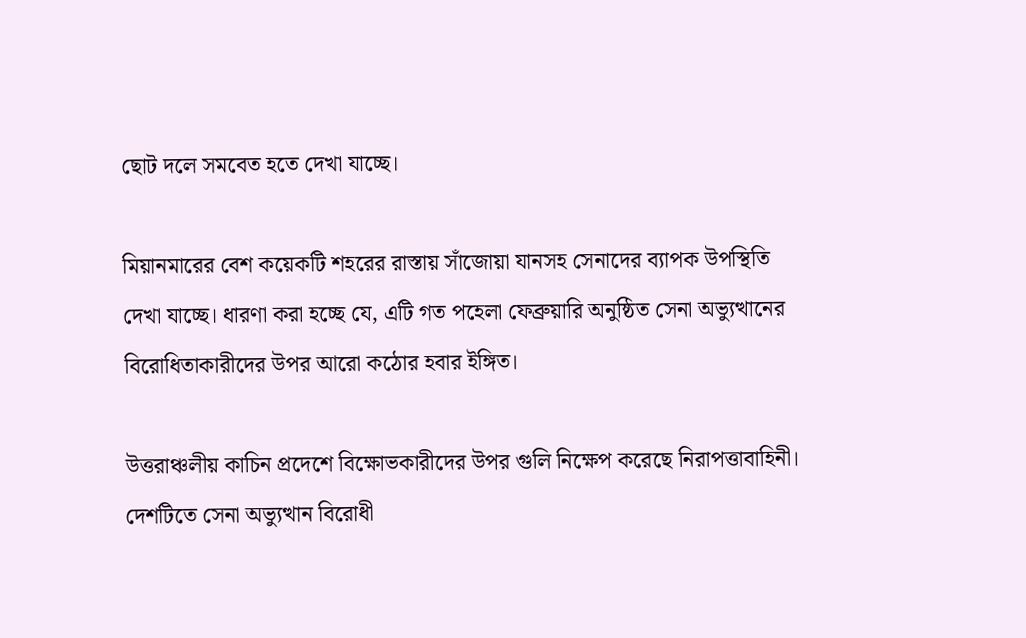ছোট দলে সমবেত হতে দেখা যাচ্ছে।

মিয়ানমারের বেশ কয়েকটি শহরের রাস্তায় সাঁজোয়া যানসহ সেনাদের ব্যাপক উপস্থিতি দেখা যাচ্ছে। ধারণা করা হচ্ছে যে, এটি গত পহেলা ফেব্রুয়ারি অনুষ্ঠিত সেনা অভ্যুত্থানের বিরোধিতাকারীদের উপর আরো কঠোর হবার ইঙ্গিত।

উত্তরাঞ্চলীয় কাচিন প্রদেশে বিক্ষোভকারীদের উপর গুলি নিক্ষেপ করেছে নিরাপত্তাবাহিনী। দেশটিতে সেনা অভ্যুত্থান বিরোধী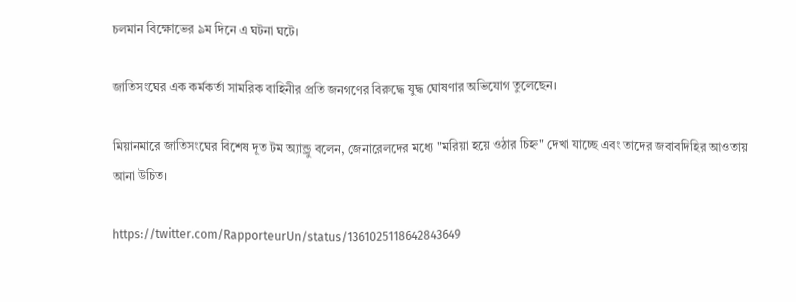চলমান বিক্ষোভের ৯ম দিনে এ ঘটনা ঘটে।

জাতিসংঘের এক কর্মকর্তা সামরিক বাহিনীর প্রতি জনগণের বিরুদ্ধে যুদ্ধ ঘোষণার অভিযোগ তুলেছেন।

মিয়ানমারে জাতিসংঘের বিশেষ দূত টম অ্যান্ড্রু বলেন, জেনারেলদের মধ্যে "মরিয়া হয়ে ওঠার চিহ্ন" দেখা যাচ্ছে এবং তাদের জবাবদিহির আওতায় আনা উচিত।

https://twitter.com/RapporteurUn/status/1361025118642843649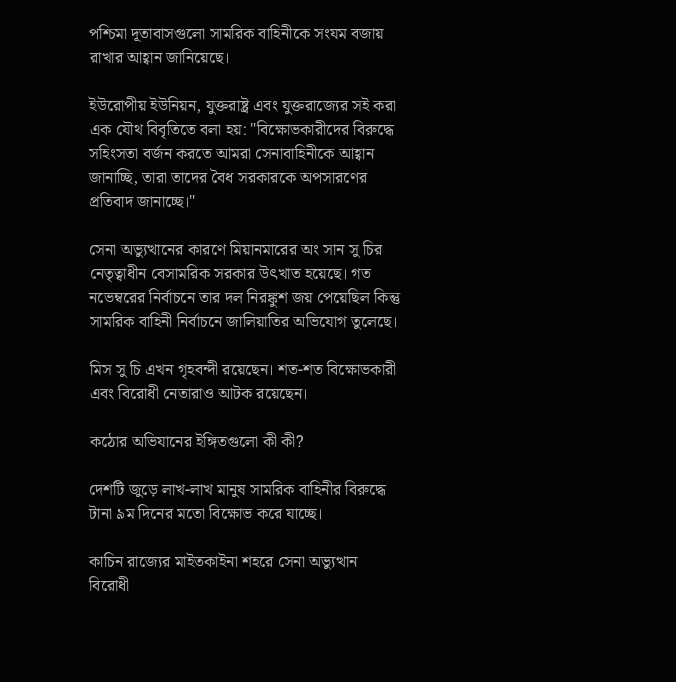পশ্চিমা দূতাবাসগুলো সামরিক বাহিনীকে সংযম বজায় রাখার আহ্বান জানিয়েছে।

ইউরোপীয় ইউনিয়ন, যুক্তরাষ্ট্র এবং যুক্তরাজ্যের সই করা এক যৌথ বিবৃতিতে বলা হয়: "বিক্ষোভকারীদের বিরুদ্ধে সহিংসতা বর্জন করতে আমরা সেনাবাহিনীকে আহ্বান জানাচ্ছি, তারা তাদের বৈধ সরকারকে অপসারণের প্রতিবাদ জানাচ্ছে।"

সেনা অভ্যুত্থানের কারণে মিয়ানমারের অং সান সু চির নেতৃত্বাধীন বেসামরিক সরকার উৎখাত হয়েছে। গত নভেম্বরের নির্বাচনে তার দল নিরঙ্কুশ জয় পেয়েছিল কিন্তু সামরিক বাহিনী নির্বাচনে জালিয়াতির অভিযোগ তুলেছে।

মিস সু চি এখন গৃহবন্দী রয়েছেন। শত-শত বিক্ষোভকারী এবং বিরোধী নেতারাও আটক রয়েছেন।

কঠোর অভিযানের ইঙ্গিতগুলো কী কী?

দেশটি জুড়ে লাখ-লাখ মানুষ সামরিক বাহিনীর বিরুদ্ধে টানা ৯ম দিনের মতো বিক্ষোভ করে যাচ্ছে।

কাচিন রাজ্যের মাইতকাইনা শহরে সেনা অভ্যুত্থান বিরোধী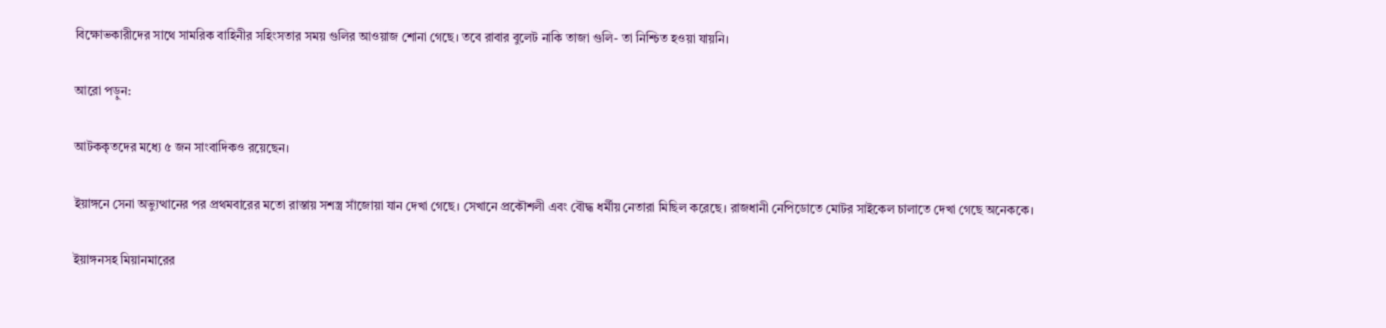বিক্ষোভকারীদের সাথে সামরিক বাহিনীর সহিংসতার সময় গুলির আওয়াজ শোনা গেছে। তবে রাবার বুলেট নাকি তাজা গুলি- তা নিশ্চিত হওয়া যায়নি।

আরো পড়ুন:

আটককৃতদের মধ্যে ৫ জন সাংবাদিকও রয়েছেন।

ইয়াঙ্গনে সেনা অভ্যুত্থানের পর প্রথমবারের মতো রাস্তায় সশস্ত্র সাঁজোয়া যান দেখা গেছে। সেখানে প্রকৌশলী এবং বৌদ্ধ ধর্মীয় নেতারা মিছিল করেছে। রাজধানী নেপিডোতে মোটর সাইকেল চালাতে দেখা গেছে অনেককে।

ইয়াঙ্গনসহ মিয়ানমারের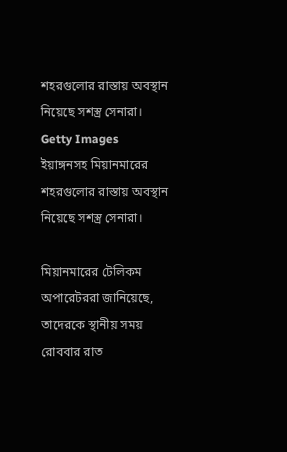শহরগুলোর রাস্তায় অবস্থান নিয়েছে সশস্ত্র সেনারা।
Getty Images
ইয়াঙ্গনসহ মিয়ানমারের শহরগুলোর রাস্তায় অবস্থান নিয়েছে সশস্ত্র সেনারা।

মিয়ানমারের টেলিকম অপারেটররা জানিয়েছে, তাদেরকে স্থানীয় সময় রোববার রাত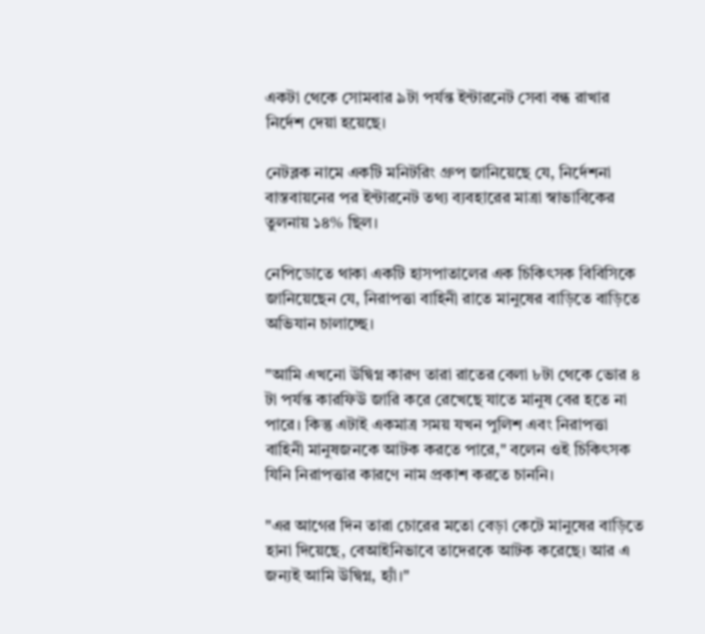একটা থেকে সোমবার ৯টা পর্যন্ত ইন্টারনেট সেবা বন্ধ রাখার নির্দেশ দেয়া হয়েছে।

নেটব্লক নামে একটি মনিটরিং গ্রুপ জানিয়েছে যে, নির্দেশনা বাস্তবায়নের পর ইন্টারনেট তথ্য ব্যবহারের মাত্রা স্বাভাবিকের তুলনায় ১৪% ছিল।

নেপিডোতে থাকা একটি হাসপাতালের এক চিকিৎসক বিবিসিকে জানিয়েছেন যে, নিরাপত্তা বাহিনী রাতে মানুষের বাড়িতে বাড়িতে অভিযান চালাচ্ছে।

"আমি এখনো উদ্বিগ্ন কারণ তারা রাতের বেলা ৮টা থেকে ভোর ৪ টা পর্যন্ত কারফিউ জারি করে রেখেছে যাতে মানুষ বের হতে না পারে। কিন্তু এটাই একমাত্র সময় যখন পুলিশ এবং নিরাপত্তা বাহিনী মানুষজনকে আটক করতে পারে," বলেন ওই চিকিৎসক যিনি নিরাপত্তার কারণে নাম প্রকাশ করতে চাননি।

"এর আগের দিন তারা চোরের মতো বেড়া কেটে মানুষের বাড়িতে হানা দিয়েছে, বেআইনিভাবে তাদেরকে আটক করেছে। আর এ জন্যই আমি উদ্বিগ্ন, হ্যাঁ।"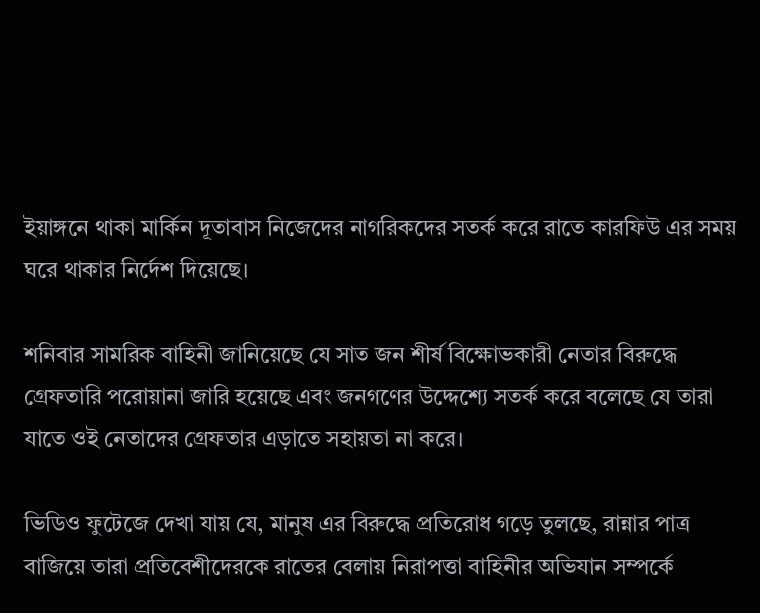ইয়াঙ্গনে থাকা মার্কিন দূতাবাস নিজেদের নাগরিকদের সতর্ক করে রাতে কারফিউ এর সময় ঘরে থাকার নির্দেশ দিয়েছে।

শনিবার সামরিক বাহিনী জানিয়েছে যে সাত জন শীর্ষ বিক্ষোভকারী নেতার বিরুদ্ধে গ্রেফতারি পরোয়ানা জারি হয়েছে এবং জনগণের উদ্দেশ্যে সতর্ক করে বলেছে যে তারা যাতে ওই নেতাদের গ্রেফতার এড়াতে সহায়তা না করে।

ভিডিও ফুটেজে দেখা যায় যে, মানুষ এর বিরুদ্ধে প্রতিরোধ গড়ে তুলছে, রান্নার পাত্র বাজিয়ে তারা প্রতিবেশীদেরকে রাতের বেলায় নিরাপত্তা বাহিনীর অভিযান সম্পর্কে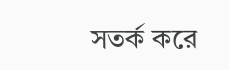সতর্ক করে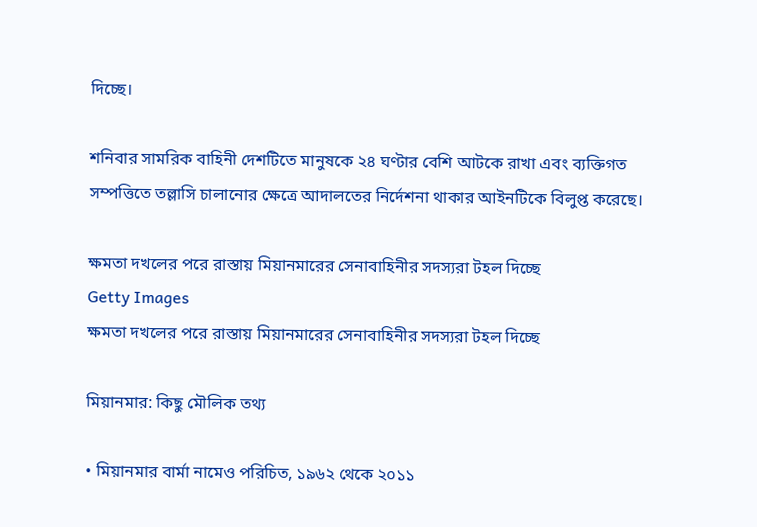দিচ্ছে।

শনিবার সামরিক বাহিনী দেশটিতে মানুষকে ২৪ ঘণ্টার বেশি আটকে রাখা এবং ব্যক্তিগত সম্পত্তিতে তল্লাসি চালানোর ক্ষেত্রে আদালতের নির্দেশনা থাকার আইনটিকে বিলুপ্ত করেছে।

ক্ষমতা দখলের পরে রাস্তায় মিয়ানমারের সেনাবাহিনীর সদস্যরা টহল দিচ্ছে
Getty Images
ক্ষমতা দখলের পরে রাস্তায় মিয়ানমারের সেনাবাহিনীর সদস্যরা টহল দিচ্ছে

মিয়ানমার: কিছু মৌলিক তথ্য

• মিয়ানমার বার্মা নামেও পরিচিত, ১৯৬২ থেকে ২০১১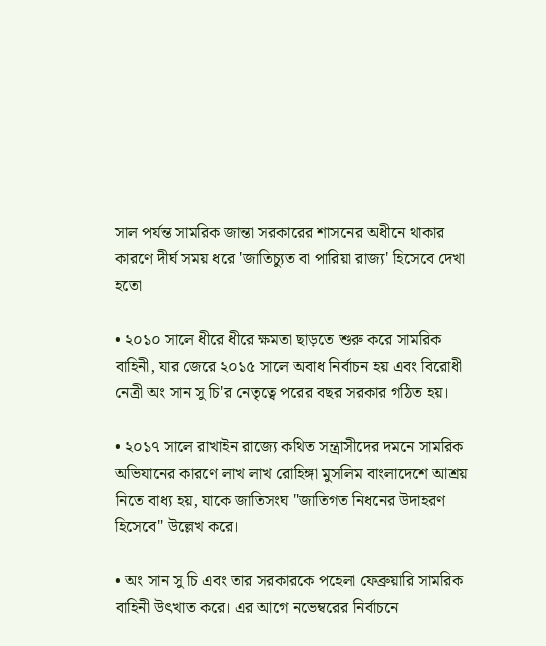সাল পর্যন্ত সামরিক জান্তা সরকারের শাসনের অধীনে থাকার কারণে দীর্ঘ সময় ধরে 'জাতিচ্যুত বা পারিয়া রাজ্য' হিসেবে দেখা হতো

• ২০১০ সালে ধীরে ধীরে ক্ষমতা ছাড়তে শুরু করে সামরিক বাহিনী, যার জেরে ২০১৫ সালে অবাধ নির্বাচন হয় এবং বিরোধী নেত্রী অং সান সু চি'র নেতৃত্বে পরের বছর সরকার গঠিত হয়।

• ২০১৭ সালে রাখাইন রাজ্যে কথিত সন্ত্রাসীদের দমনে সামরিক অভিযানের কারণে লাখ লাখ রোহিঙ্গা মুসলিম বাংলাদেশে আশ্রয় নিতে বাধ্য হয়, যাকে জাতিসংঘ "জাতিগত নিধনের উদাহরণ হিসেবে" উল্লেখ করে।

• অং সান সু চি এবং তার সরকারকে পহেলা ফেব্রুয়ারি সামরিক বাহিনী উৎখাত করে। এর আগে নভেম্বরের নির্বাচনে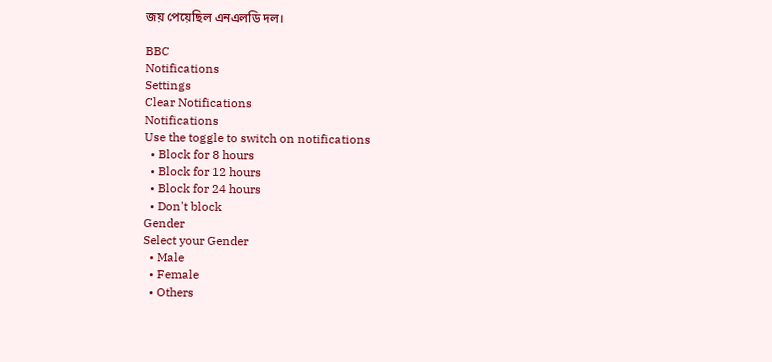জয় পেয়েছিল এনএলডি দল।

BBC
Notifications
Settings
Clear Notifications
Notifications
Use the toggle to switch on notifications
  • Block for 8 hours
  • Block for 12 hours
  • Block for 24 hours
  • Don't block
Gender
Select your Gender
  • Male
  • Female
  • Others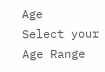Age
Select your Age Range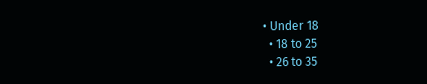• Under 18
  • 18 to 25
  • 26 to 35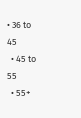• 36 to 45
  • 45 to 55
  • 55+